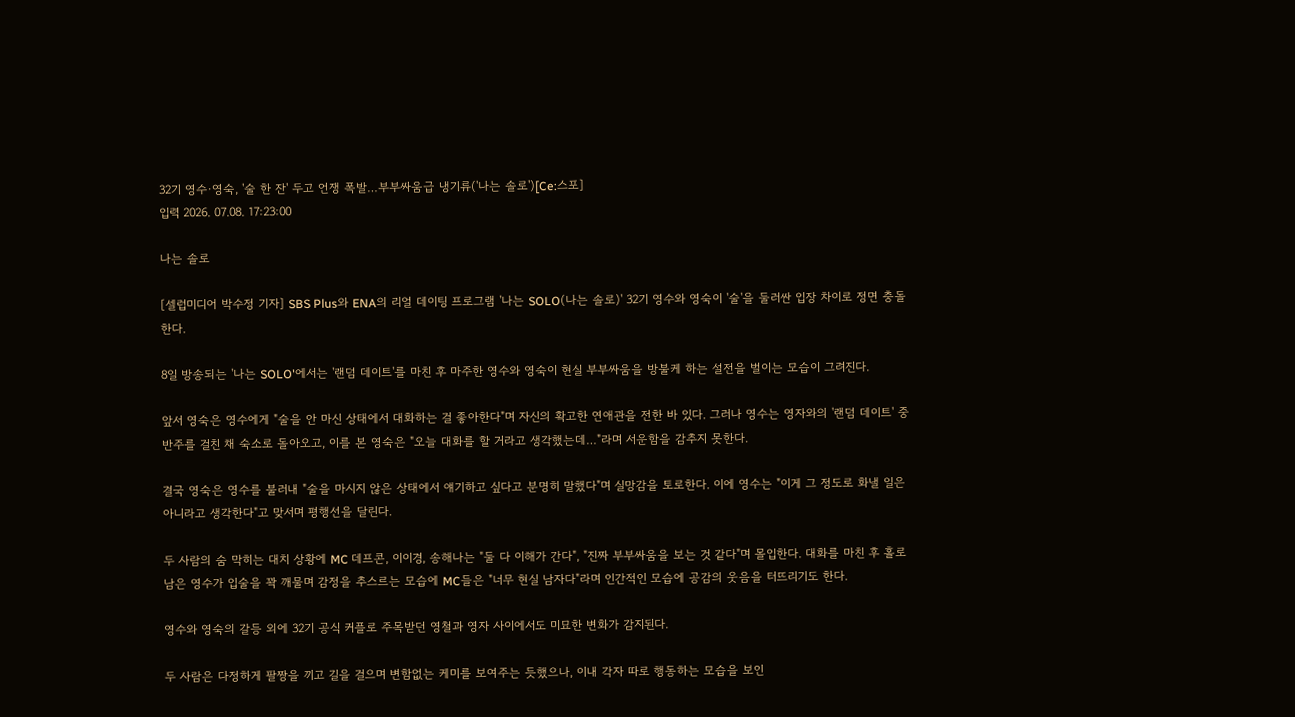32기 영수·영숙, '술 한 잔' 두고 언쟁 폭발…부부싸움급 냉기류('나는 솔로')[Ce:스포]
입력 2026. 07.08. 17:23:00

나는 솔로

[셀럽미디어 박수정 기자] SBS Plus와 ENA의 리얼 데이팅 프로그램 '나는 SOLO(나는 솔로)' 32기 영수와 영숙이 '술'을 둘러싼 입장 차이로 정면 충돌한다.

8일 방송되는 '나는 SOLO'에서는 '랜덤 데이트'를 마친 후 마주한 영수와 영숙이 현실 부부싸움을 방불케 하는 설전을 벌이는 모습이 그려진다.

앞서 영숙은 영수에게 "술을 안 마신 상태에서 대화하는 걸 좋아한다"며 자신의 확고한 연애관을 전한 바 있다. 그러나 영수는 영자와의 '랜덤 데이트' 중 반주를 걸친 채 숙소로 돌아오고, 이를 본 영숙은 "오늘 대화를 할 거라고 생각했는데…"라며 서운함을 감추지 못한다.

결국 영숙은 영수를 불러내 "술을 마시지 않은 상태에서 얘기하고 싶다고 분명히 말했다"며 실망감을 토로한다. 이에 영수는 "이게 그 정도로 화낼 일은 아니라고 생각한다"고 맞서며 평행선을 달린다.

두 사람의 숨 막히는 대치 상황에 MC 데프콘, 이이경, 송해나는 "둘 다 이해가 간다", "진짜 부부싸움을 보는 것 같다"며 몰입한다. 대화를 마친 후 홀로 남은 영수가 입술을 꽉 깨물며 감정을 추스르는 모습에 MC들은 "너무 현실 남자다"라며 인간적인 모습에 공감의 웃음을 터뜨리기도 한다.

영수와 영숙의 갈등 외에 32기 공식 커플로 주목받던 영철과 영자 사이에서도 미묘한 변화가 감지된다.

두 사람은 다정하게 팔짱을 끼고 길을 걸으며 변함없는 케미를 보여주는 듯했으나, 이내 각자 따로 행동하는 모습을 보인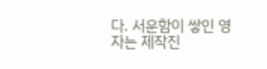다. 서운함이 쌓인 영자는 제작진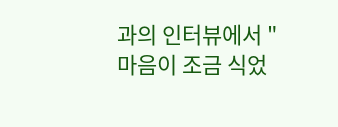과의 인터뷰에서 "마음이 조금 식었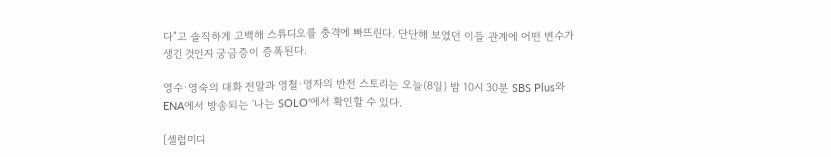다"고 솔직하게 고백해 스튜디오를 충격에 빠뜨린다. 단단해 보였던 이들 관계에 어떤 변수가 생긴 것인지 궁금증이 증폭된다.

영수·영숙의 대화 전말과 영철·영자의 반전 스토리는 오늘(8일) 밤 10시 30분 SBS Plus와 ENA에서 방송되는 '나는 SOLO'에서 확인할 수 있다.

[셀럽미디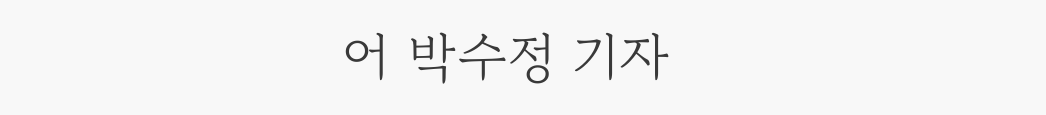어 박수정 기자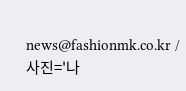news@fashionmk.co.kr / 사진='나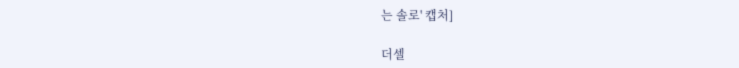는 솔로' 캡처]

더셀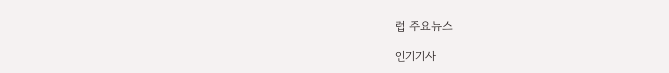럽 주요뉴스

인기기사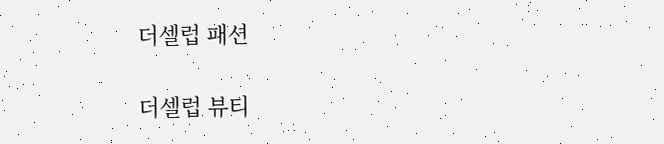더셀럽 패션

더셀럽 뷰티